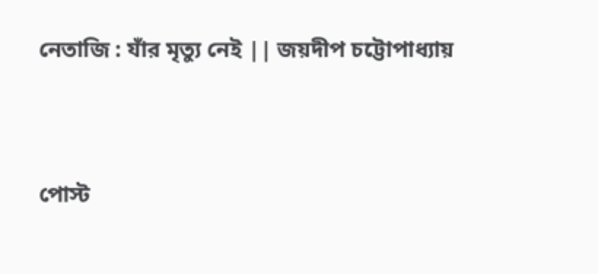নেতাজি : যাঁর মৃত্যু নেই || জয়দীপ চট্টোপাধ্যায়




পোস্ট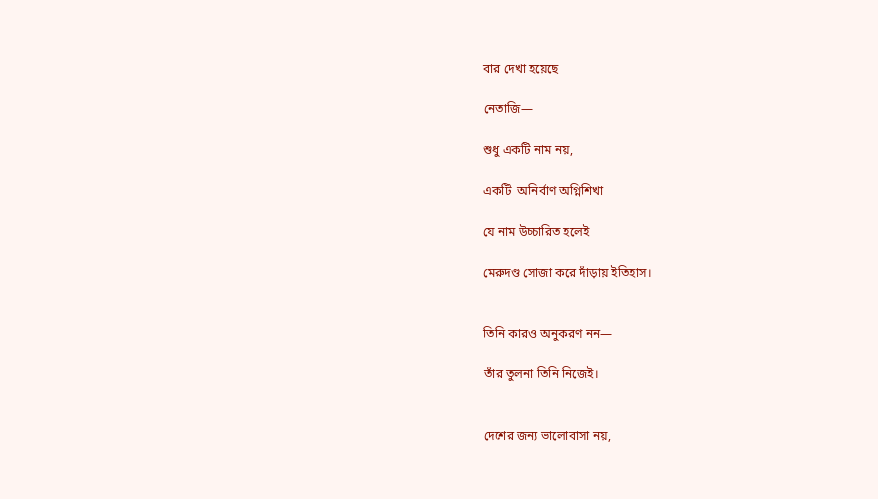বার দেখা হয়েছে

নেতাজি—

শুধু একটি নাম নয়,

একটি  অনির্বাণ অগ্নিশিখা

যে নাম উচ্চারিত হলেই

মেরুদণ্ড সোজা করে দাঁড়ায় ইতিহাস।


তিনি কারও অনুকরণ নন—

তাঁর তুলনা তিনি নিজেই।


দেশের জন্য ভালোবাসা নয়,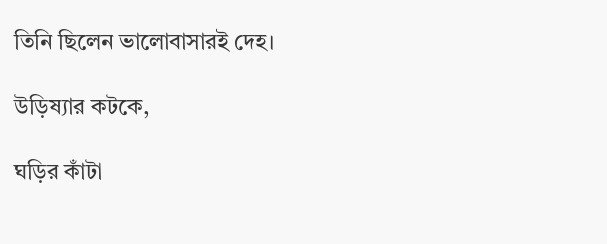তিনি ছিলেন ভালোবাসারই দেহ।

উড়িষ্যার কটকে,

ঘড়ির কাঁটা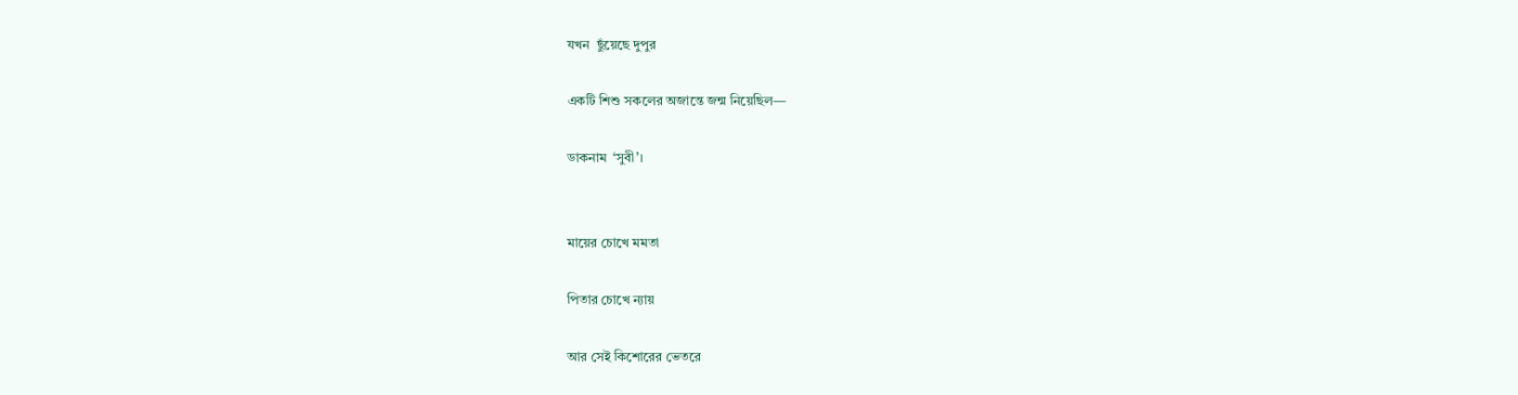যখন  ছুঁয়েছে দুপুর

একটি শিশু সকলের অজান্তে জন্ম নিয়েছিল—

ডাকনাম  ‘সুবী’।


মায়ের চোখে মমতা

পিতার চোখে ন্যায়

আর সেই কিশোরের ভেতরে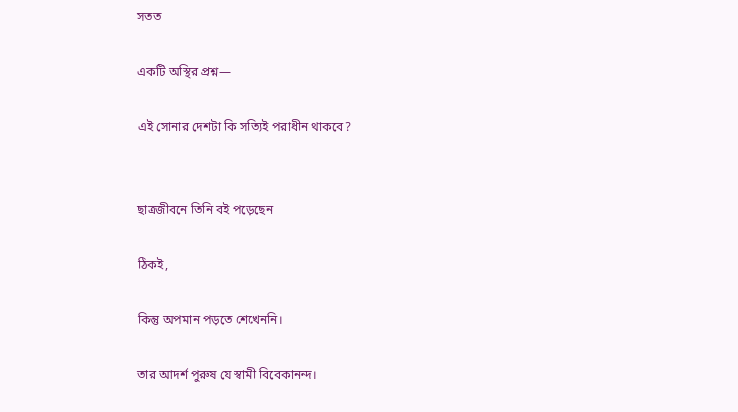সতত

একটি অস্থির প্রশ্ন—

এই সোনার দেশটা কি সত্যিই পরাধীন থাকবে?


ছাত্রজীবনে তিনি বই পড়েছেন

ঠিকই,

কিন্তু অপমান পড়তে শেখেননি।

তার আদর্শ পুরুষ যে স্বামী বিবেকানন্দ।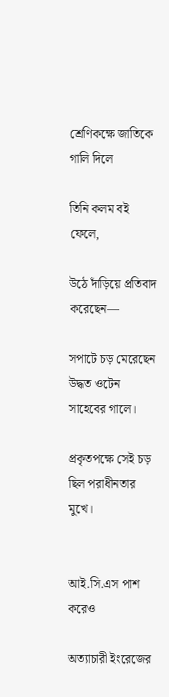শ্রেণিকক্ষে জাতিকে গালি দিলে

তিনি কলম বই ফেলে,

উঠে দাঁড়িয়ে প্রতিবাদ করেছেন—

সপাটে চড় মেরেছেন উদ্ধত ওটেন সাহেবের গালে।

প্রকৃতপক্ষে সেই চড় ছিল পরাধীনতার মুখে।


আই.সি.এস পাশ করেও

অত্যাচারী ইংরেজের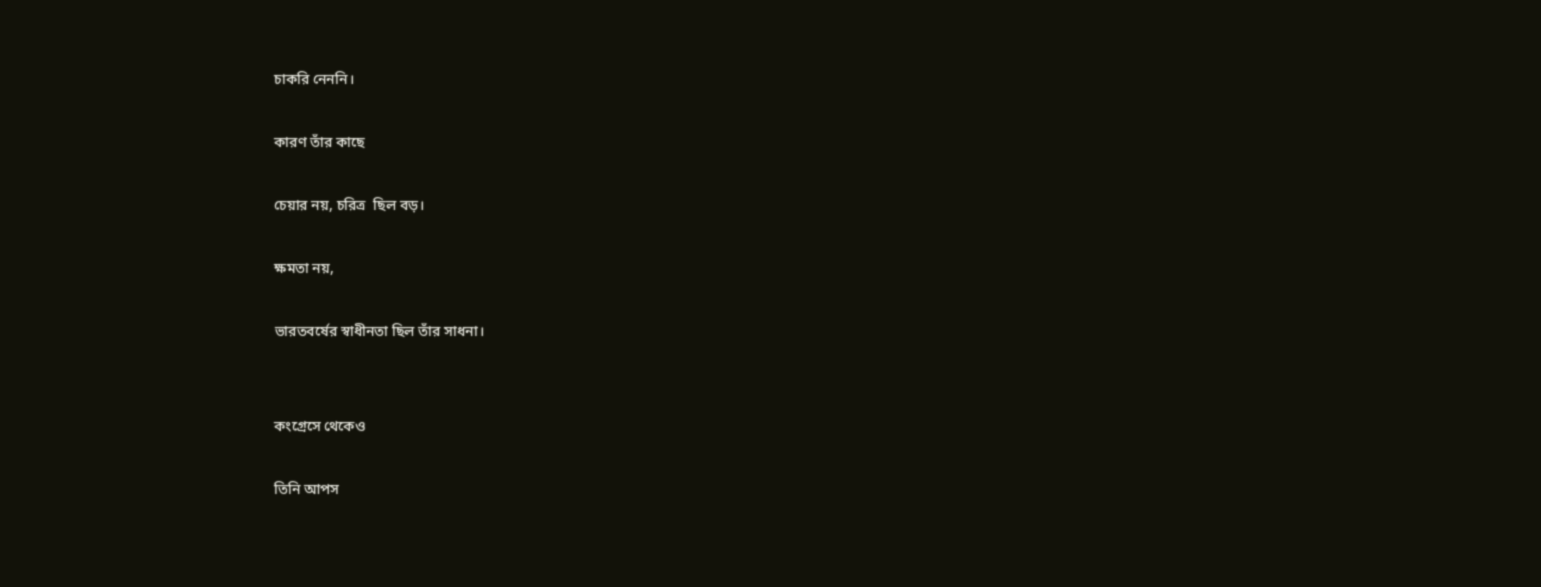চাকরি নেননি।

কারণ তাঁর কাছে

চেয়ার নয়, চরিত্র  ছিল বড়।

ক্ষমতা নয়,

ভারতবর্ষের স্বাধীনতা ছিল তাঁর সাধনা।


কংগ্রেসে থেকেও

তিনি আপস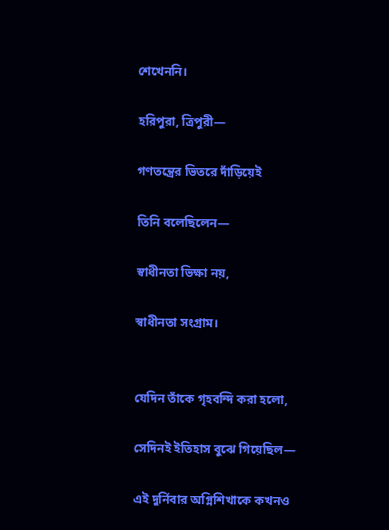শেখেননি।

হরিপুরা, ত্রিপুরী—

গণতন্ত্রের ভিতরে দাঁড়িয়েই

তিনি বলেছিলেন—

স্বাধীনতা ভিক্ষা নয়,

স্বাধীনতা সংগ্রাম।


যেদিন তাঁকে গৃহবন্দি করা হলো,

সেদিনই ইতিহাস বুঝে গিয়েছিল—

এই দুর্নিবার অগ্নিশিখাকে কখনও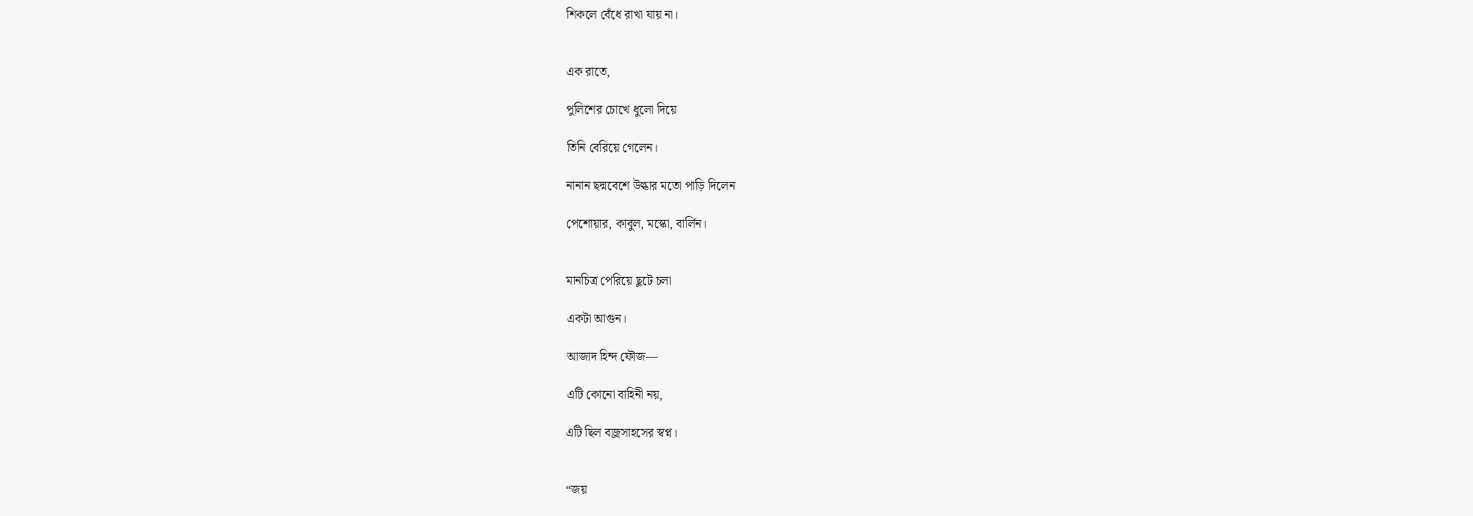শিকলে বেঁধে রাখা যায় না।


এক রাতে,

পুলিশের চোখে ধুলো দিয়ে

তিনি বেরিয়ে গেলেন।

নানান ছদ্মবেশে উল্কার মতো পাড়ি দিলেন

পেশোয়ার, কাবুল, মস্কো, বার্লিন।


মানচিত্র পেরিয়ে ছুটে চলা

একটা আগুন।

আজাদ হিন্দ ফৌজ—

এটি কোনো বাহিনী নয়,

এটি ছিল বজ্রসাহসের স্বপ্ন।


“জয়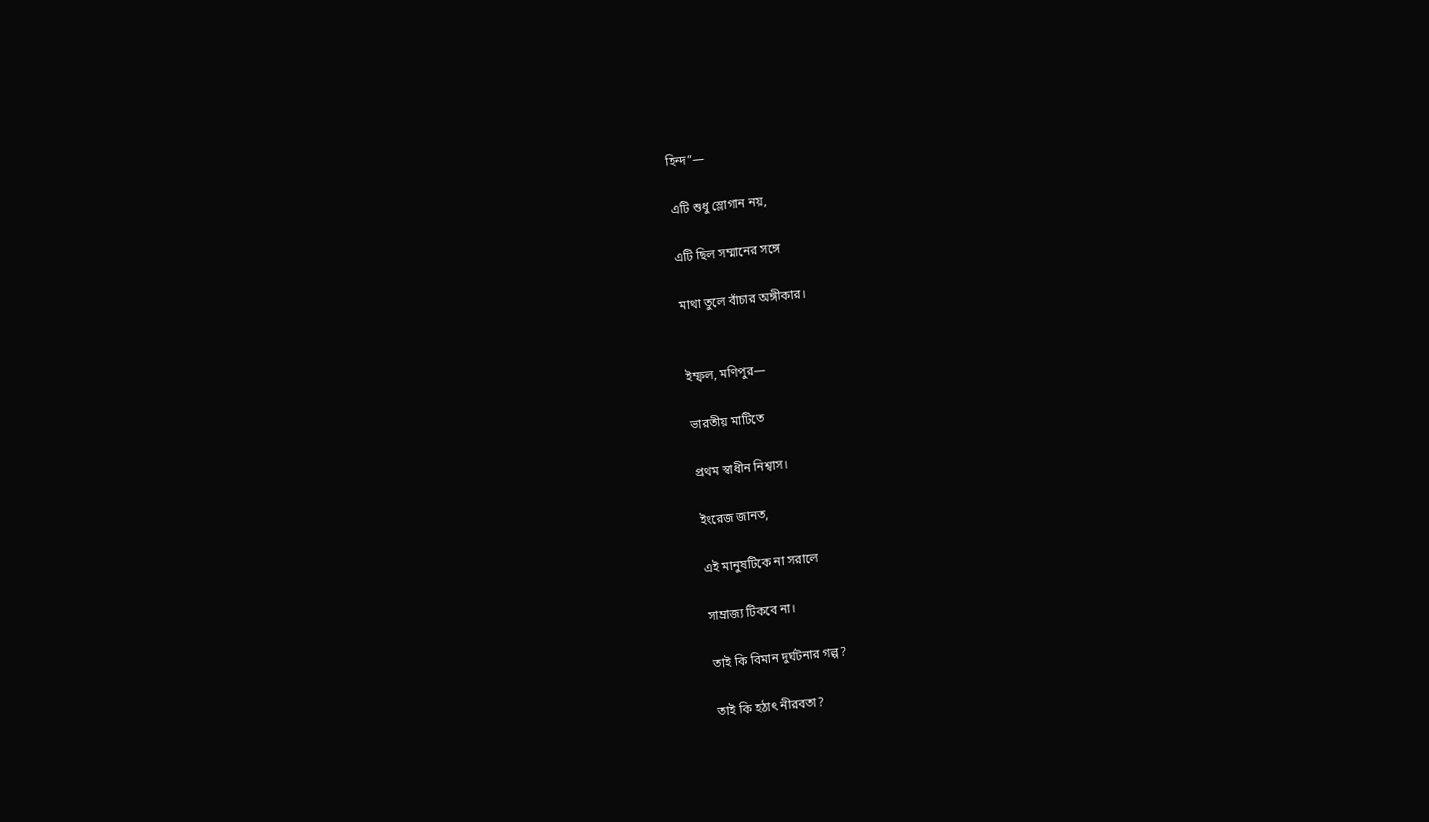হিন্দ”—

এটি শুধু স্লোগান নয়,

এটি ছিল সম্মানের সঙ্গে

মাথা তুলে বাঁচার অঙ্গীকার।


ইম্ফল, মণিপুর—

ভারতীয় মাটিতে

প্রথম স্বাধীন নিশ্বাস।

ইংরেজ জানত,

এই মানুষটিকে না সরালে

সাম্রাজ্য টিকবে না।

তাই কি বিমান দুর্ঘটনার গল্প?

তাই কি হঠাৎ নীরবতা?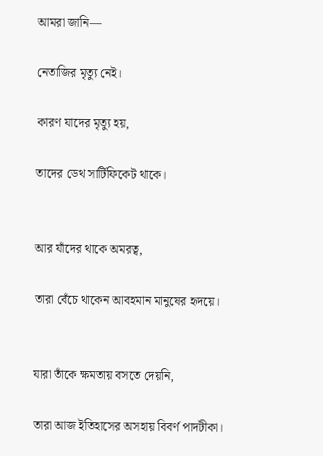আমরা জানি—

নেতাজির মৃত্যু নেই।

কারণ যাদের মৃত্যু হয়,

তাদের ডেথ সার্টিফিকেট থাকে।


আর যাঁদের থাকে অমরত্ব,

তারা বেঁচে থাকেন আবহমান মানুষের হৃদয়ে।


যারা তাঁকে ক্ষমতায় বসতে দেয়নি,

তারা আজ ইতিহাসের অসহায় বিবর্ণ পাদটীকা।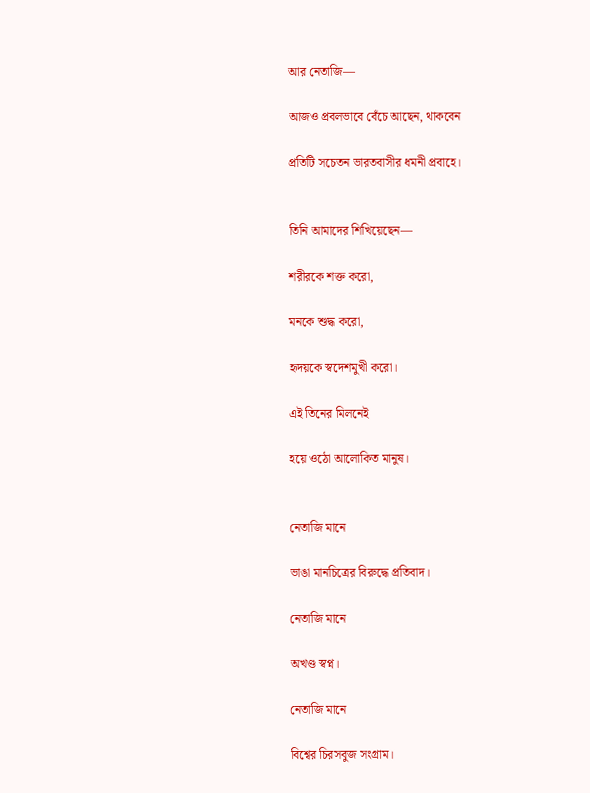আর নেতাজি—

আজও প্রবলভাবে বেঁচে আছেন, থাকবেন

প্রতিটি সচেতন ভারতবাসীর ধমনী প্রবাহে।


তিনি আমাদের শিখিয়েছেন—

শরীরকে শক্ত করো,

মনকে শুদ্ধ করো,

হৃদয়কে স্বদেশমুখী করো।

এই তিনের মিলনেই

হয়ে ওঠো আলোকিত মানুষ।


নেতাজি মানে

ভাঙা মানচিত্রের বিরুদ্ধে প্রতিবাদ।

নেতাজি মানে

অখণ্ড স্বপ্ন।

নেতাজি মানে

বিশ্বের চিরসবুজ সংগ্রাম।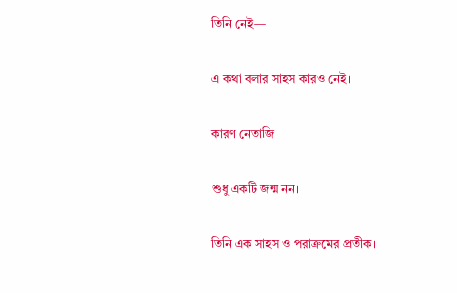তিনি নেই—

এ কথা বলার সাহস কারও নেই।

কারণ নেতাজি

শুধু একটি জন্ম নন।

তিনি এক সাহস ও পরাক্রমের প্রতীক।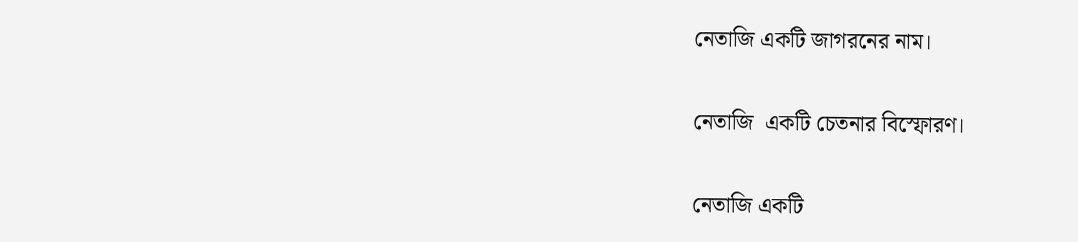নেতাজি একটি জাগরনের নাম।

নেতাজি  একটি চেতনার বিস্ফোরণ।

নেতাজি একটি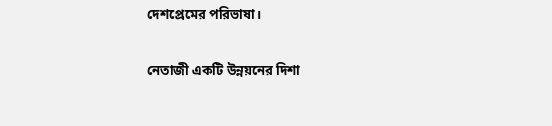দেশপ্রেমের পরিভাষা।

নেতাজী একটি উন্নয়নের দিশা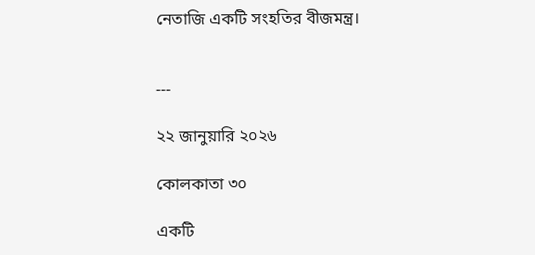নেতাজি একটি সংহতির বীজমন্ত্র।


---

২২ জানুয়ারি ২০২৬

কোলকাতা ৩০

একটি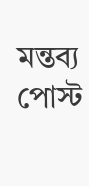মন্তব্য পোস্ট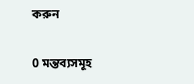করুন

0 মন্তব্যসমূহ